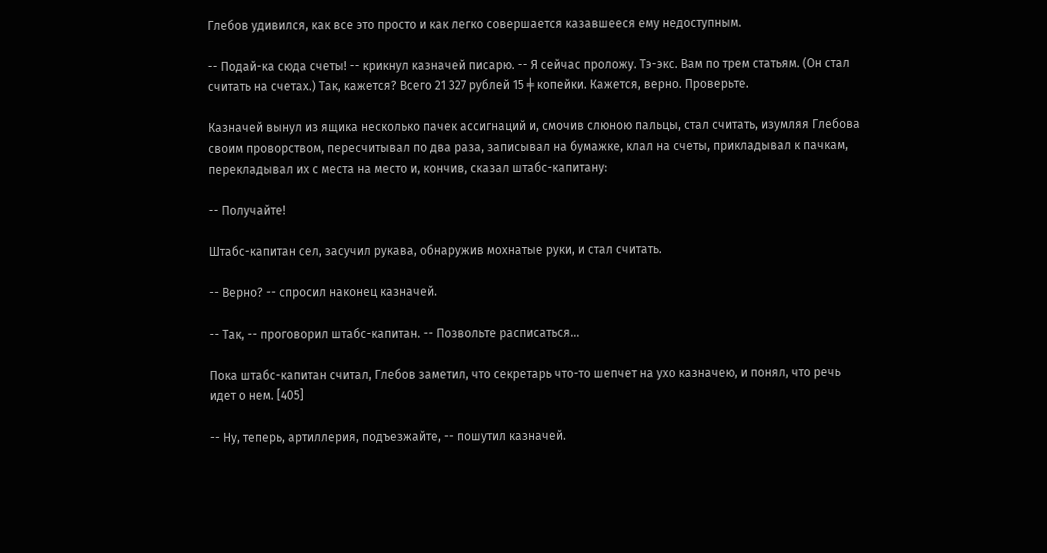Глебов удивился, как все это просто и как легко совершается казавшееся ему недоступным.

-- Подай-ка сюда счеты! -- крикнул казначей писарю. -- Я сейчас проложу. Тэ-экс. Вам по трем статьям. (Он стал считать на счетах.) Так, кажется? Всего 21 327 рублей 15 ╪ копейки. Кажется, верно. Проверьте.

Казначей вынул из ящика несколько пачек ассигнаций и, смочив слюною пальцы, стал считать, изумляя Глебова своим проворством, пересчитывал по два раза, записывал на бумажке, клал на счеты, прикладывал к пачкам, перекладывал их с места на место и, кончив, сказал штабс-капитану:

-- Получайте!

Штабс-капитан сел, засучил рукава, обнаружив мохнатые руки, и стал считать.

-- Верно? -- спросил наконец казначей.

-- Так, -- проговорил штабс-капитан. -- Позвольте расписаться...

Пока штабс-капитан считал, Глебов заметил, что секретарь что-то шепчет на ухо казначею, и понял, что речь идет о нем. [405]

-- Ну, теперь, артиллерия, подъезжайте, -- пошутил казначей.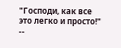"Господи, как все это легко и просто!" --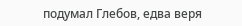подумал Глебов, едва веря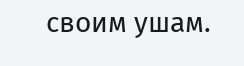своим ушам.